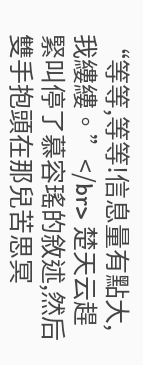“等等,等等!信息量有點大,我縷縷。”</br> 楚天云趕緊叫停了慕容瑤的敘述,然后雙手抱頭在那兒苦思冥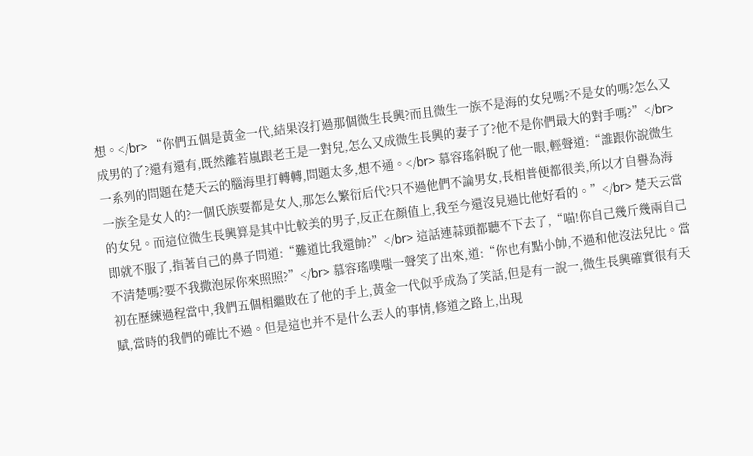想。</br> “你們五個是黃金一代,結果沒打過那個微生長興?而且微生一族不是海的女兒嗎?不是女的嗎?怎么又成男的了?還有還有,既然離若嵐跟老王是一對兒,怎么又成微生長興的妻子了?他不是你們最大的對手嗎?”</br> 一系列的問題在楚天云的腦海里打轉轉,問題太多,想不通。</br> 慕容瑤斜睨了他一眼,輕聲道:“誰跟你說微生一族全是女人的?一個氏族要都是女人,那怎么繁衍后代?只不過他們不論男女,長相普便都很美,所以才自譽為海的女兒。而這位微生長興算是其中比較美的男子,反正在顏值上,我至今還沒見過比他好看的。”</br> 楚天云當即就不服了,指著自己的鼻子問道:“難道比我還帥?”</br> 這話連蒜頭都聽不下去了,“喵!你自己幾斤幾兩自己不清楚嗎?要不我撒泡尿你來照照?”</br> 慕容瑤噗嗤一聲笑了出來,道:“你也有點小帥,不過和他沒法兒比。當初在歷練過程當中,我們五個相繼敗在了他的手上,黃金一代似乎成為了笑話,但是有一說一,微生長興確實很有天賦,當時的我們的確比不過。但是這也并不是什么丟人的事情,修道之路上,出現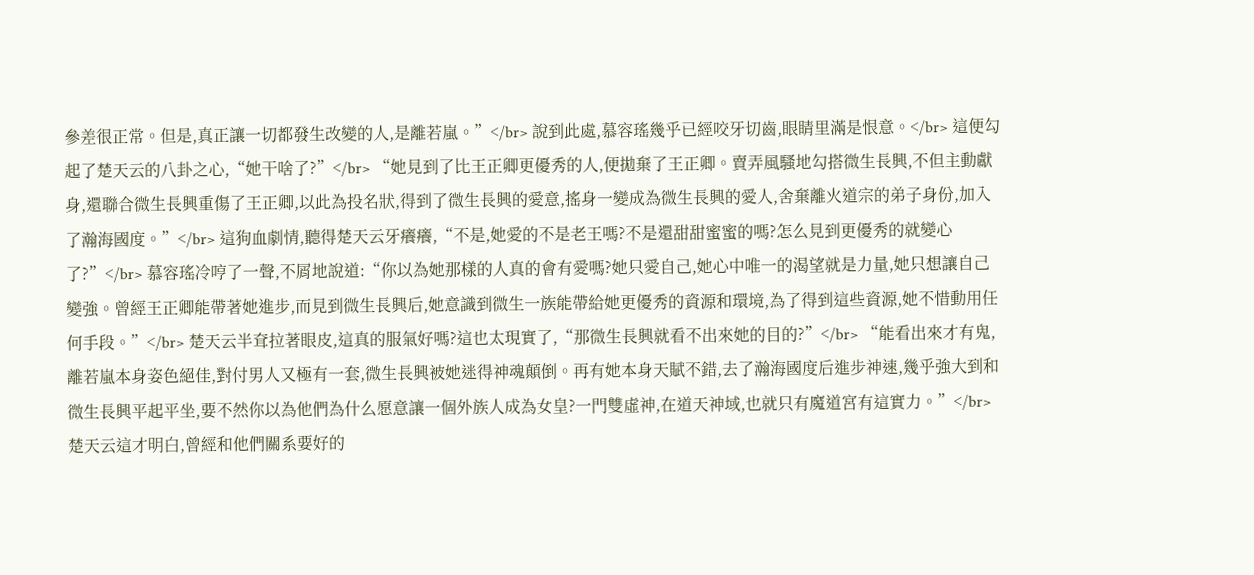參差很正常。但是,真正讓一切都發生改變的人,是離若嵐。”</br> 說到此處,慕容瑤幾乎已經咬牙切齒,眼睛里滿是恨意。</br> 這便勾起了楚天云的八卦之心,“她干啥了?”</br> “她見到了比王正卿更優秀的人,便拋棄了王正卿。賣弄風騷地勾搭微生長興,不但主動獻身,還聯合微生長興重傷了王正卿,以此為投名狀,得到了微生長興的愛意,搖身一變成為微生長興的愛人,舍棄離火道宗的弟子身份,加入了瀚海國度。”</br> 這狗血劇情,聽得楚天云牙癢癢,“不是,她愛的不是老王嗎?不是還甜甜蜜蜜的嗎?怎么見到更優秀的就變心了?”</br> 慕容瑤冷哼了一聲,不屑地說道:“你以為她那樣的人真的會有愛嗎?她只愛自己,她心中唯一的渴望就是力量,她只想讓自己變強。曾經王正卿能帶著她進步,而見到微生長興后,她意識到微生一族能帶給她更優秀的資源和環境,為了得到這些資源,她不惜動用任何手段。”</br> 楚天云半耷拉著眼皮,這真的服氣好嗎?這也太現實了,“那微生長興就看不出來她的目的?”</br> “能看出來才有鬼,離若嵐本身姿色絕佳,對付男人又極有一套,微生長興被她迷得神魂顛倒。再有她本身天賦不錯,去了瀚海國度后進步神速,幾乎強大到和微生長興平起平坐,要不然你以為他們為什么愿意讓一個外族人成為女皇?一門雙虛神,在道天神域,也就只有魔道宮有這實力。”</br> 楚天云這才明白,曾經和他們關系要好的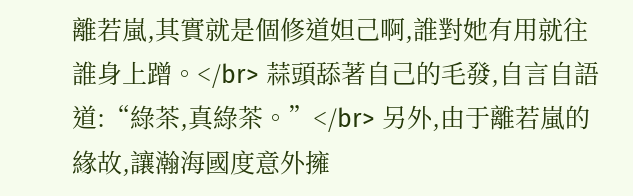離若嵐,其實就是個修道妲己啊,誰對她有用就往誰身上蹭。</br> 蒜頭舔著自己的毛發,自言自語道:“綠茶,真綠茶。”</br> 另外,由于離若嵐的緣故,讓瀚海國度意外擁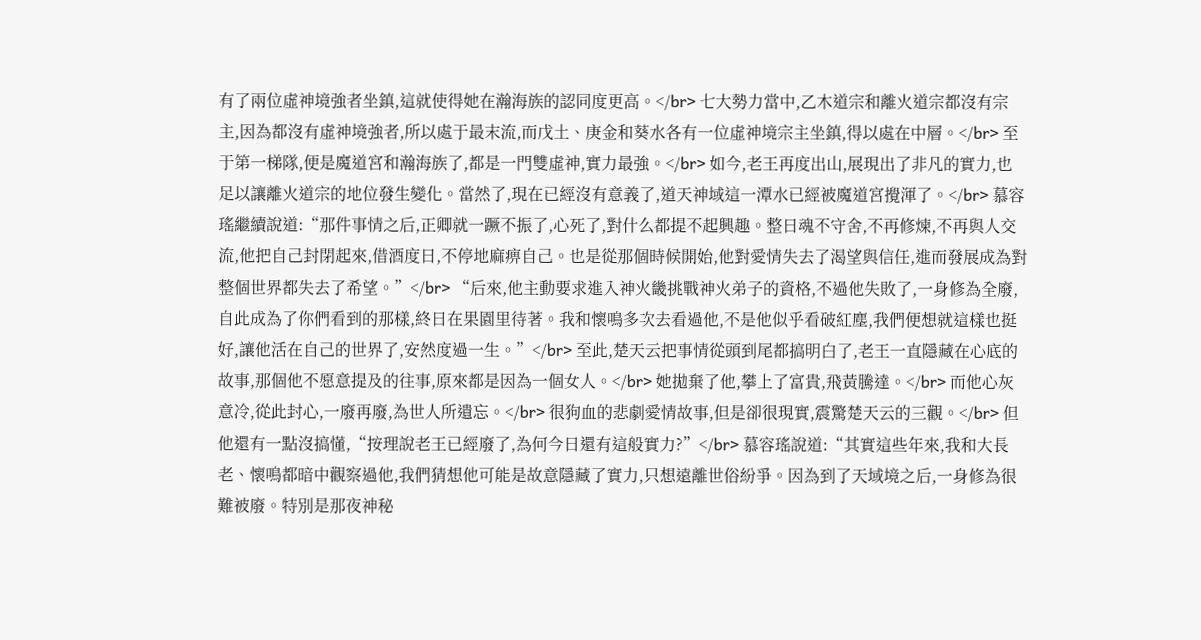有了兩位虛神境強者坐鎮,這就使得她在瀚海族的認同度更高。</br> 七大勢力當中,乙木道宗和離火道宗都沒有宗主,因為都沒有虛神境強者,所以處于最末流,而戊土、庚金和葵水各有一位虛神境宗主坐鎮,得以處在中層。</br> 至于第一梯隊,便是魔道宮和瀚海族了,都是一門雙虛神,實力最強。</br> 如今,老王再度出山,展現出了非凡的實力,也足以讓離火道宗的地位發生變化。當然了,現在已經沒有意義了,道天神域這一潭水已經被魔道宮攪渾了。</br> 慕容瑤繼續說道:“那件事情之后,正卿就一蹶不振了,心死了,對什么都提不起興趣。整日魂不守舍,不再修煉,不再與人交流,他把自己封閉起來,借酒度日,不停地麻痹自己。也是從那個時候開始,他對愛情失去了渴望與信任,進而發展成為對整個世界都失去了希望。”</br> “后來,他主動要求進入神火畿挑戰神火弟子的資格,不過他失敗了,一身修為全廢,自此成為了你們看到的那樣,終日在果園里待著。我和懷鳴多次去看過他,不是他似乎看破紅塵,我們便想就這樣也挺好,讓他活在自己的世界了,安然度過一生。”</br> 至此,楚天云把事情從頭到尾都搞明白了,老王一直隱藏在心底的故事,那個他不愿意提及的往事,原來都是因為一個女人。</br> 她拋棄了他,攀上了富貴,飛黃騰達。</br> 而他心灰意冷,從此封心,一廢再廢,為世人所遺忘。</br> 很狗血的悲劇愛情故事,但是卻很現實,震驚楚天云的三觀。</br> 但他還有一點沒搞懂,“按理說老王已經廢了,為何今日還有這般實力?”</br> 慕容瑤說道:“其實這些年來,我和大長老、懷鳴都暗中觀察過他,我們猜想他可能是故意隱藏了實力,只想遠離世俗紛爭。因為到了天域境之后,一身修為很難被廢。特別是那夜神秘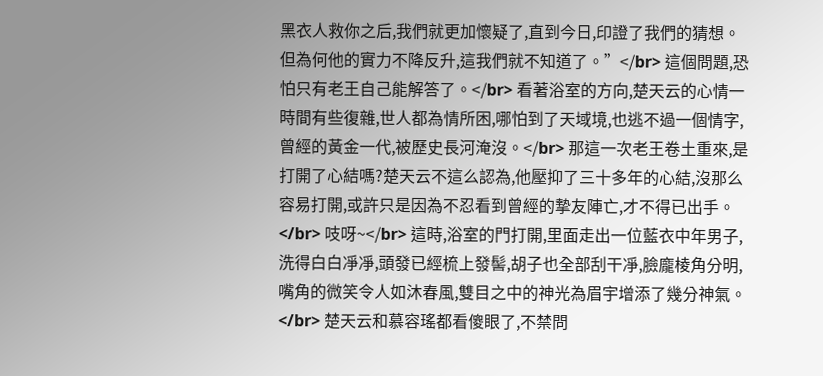黑衣人救你之后,我們就更加懷疑了,直到今日,印證了我們的猜想。但為何他的實力不降反升,這我們就不知道了。”</br> 這個問題,恐怕只有老王自己能解答了。</br> 看著浴室的方向,楚天云的心情一時間有些復雜,世人都為情所困,哪怕到了天域境,也逃不過一個情字,曾經的黃金一代,被歷史長河淹沒。</br> 那這一次老王卷土重來,是打開了心結嗎?楚天云不這么認為,他壓抑了三十多年的心結,沒那么容易打開,或許只是因為不忍看到曾經的摯友陣亡,才不得已出手。</br> 吱呀~</br> 這時,浴室的門打開,里面走出一位藍衣中年男子,洗得白白凈凈,頭發已經梳上發髻,胡子也全部刮干凈,臉龐棱角分明,嘴角的微笑令人如沐春風,雙目之中的神光為眉宇增添了幾分神氣。</br> 楚天云和慕容瑤都看傻眼了,不禁問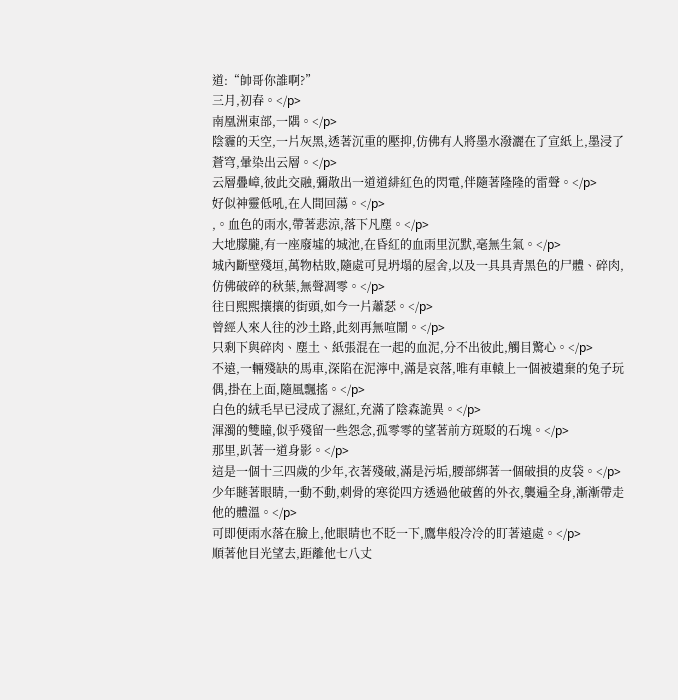道:“帥哥你誰啊?”
三月,初春。</p>
南凰洲東部,一隅。</p>
陰霾的天空,一片灰黑,透著沉重的壓抑,仿佛有人將墨水潑灑在了宣紙上,墨浸了蒼穹,暈染出云層。</p>
云層疊嶂,彼此交融,彌散出一道道緋紅色的閃電,伴隨著隆隆的雷聲。</p>
好似神靈低吼,在人間回蕩。</p>
,。血色的雨水,帶著悲涼,落下凡塵。</p>
大地朦朧,有一座廢墟的城池,在昏紅的血雨里沉默,毫無生氣。</p>
城內斷壁殘垣,萬物枯敗,隨處可見坍塌的屋舍,以及一具具青黑色的尸體、碎肉,仿佛破碎的秋葉,無聲凋零。</p>
往日熙熙攘攘的街頭,如今一片蕭瑟。</p>
曾經人來人往的沙土路,此刻再無喧鬧。</p>
只剩下與碎肉、塵土、紙張混在一起的血泥,分不出彼此,觸目驚心。</p>
不遠,一輛殘缺的馬車,深陷在泥濘中,滿是哀落,唯有車轅上一個被遺棄的兔子玩偶,掛在上面,隨風飄搖。</p>
白色的絨毛早已浸成了濕紅,充滿了陰森詭異。</p>
渾濁的雙瞳,似乎殘留一些怨念,孤零零的望著前方斑駁的石塊。</p>
那里,趴著一道身影。</p>
這是一個十三四歲的少年,衣著殘破,滿是污垢,腰部綁著一個破損的皮袋。</p>
少年瞇著眼睛,一動不動,刺骨的寒從四方透過他破舊的外衣,襲遍全身,漸漸帶走他的體溫。</p>
可即便雨水落在臉上,他眼睛也不眨一下,鷹隼般冷冷的盯著遠處。</p>
順著他目光望去,距離他七八丈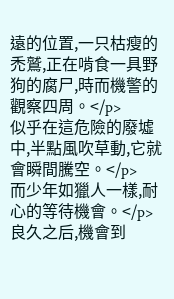遠的位置,一只枯瘦的禿鷲,正在啃食一具野狗的腐尸,時而機警的觀察四周。</p>
似乎在這危險的廢墟中,半點風吹草動,它就會瞬間騰空。</p>
而少年如獵人一樣,耐心的等待機會。</p>
良久之后,機會到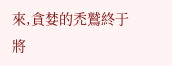來,貪婪的禿鷲終于將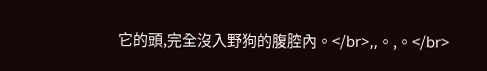它的頭,完全沒入野狗的腹腔內。</br>,,。,。</br>